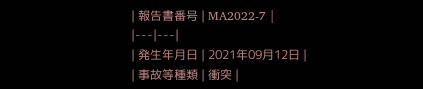| 報告書番号 | MA2022-7 |
|---|---|
| 発生年月日 | 2021年09月12日 |
| 事故等種類 | 衝突 |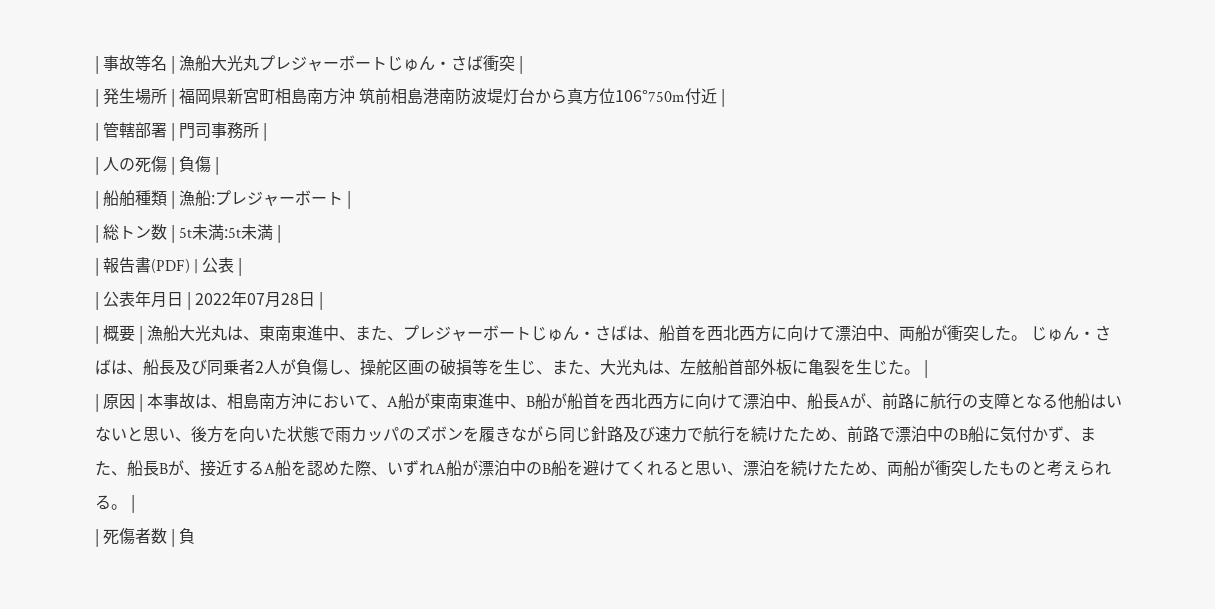| 事故等名 | 漁船大光丸プレジャーボートじゅん・さば衝突 |
| 発生場所 | 福岡県新宮町相島南方沖 筑前相島港南防波堤灯台から真方位106°750m付近 |
| 管轄部署 | 門司事務所 |
| 人の死傷 | 負傷 |
| 船舶種類 | 漁船:プレジャーボート |
| 総トン数 | 5t未満:5t未満 |
| 報告書(PDF) | 公表 |
| 公表年月日 | 2022年07月28日 |
| 概要 | 漁船大光丸は、東南東進中、また、プレジャーボートじゅん・さばは、船首を西北西方に向けて漂泊中、両船が衝突した。 じゅん・さばは、船長及び同乗者2人が負傷し、操舵区画の破損等を生じ、また、大光丸は、左舷船首部外板に亀裂を生じた。 |
| 原因 | 本事故は、相島南方沖において、A船が東南東進中、B船が船首を西北西方に向けて漂泊中、船長Aが、前路に航行の支障となる他船はいないと思い、後方を向いた状態で雨カッパのズボンを履きながら同じ針路及び速力で航行を続けたため、前路で漂泊中のB船に気付かず、また、船長Bが、接近するA船を認めた際、いずれA船が漂泊中のB船を避けてくれると思い、漂泊を続けたため、両船が衝突したものと考えられる。 |
| 死傷者数 | 負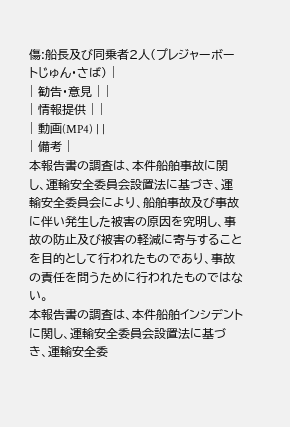傷:船長及び同乗者2人(プレジャーボートじゅん・さば) |
| 勧告・意見 | |
| 情報提供 | |
| 動画(MP4) | |
| 備考 |
本報告書の調査は、本件船舶事故に関し、運輸安全委員会設置法に基づき、運輸安全委員会により、船舶事故及び事故に伴い発生した被害の原因を究明し、事故の防止及び被害の軽減に寄与することを目的として行われたものであり、事故の責任を問うために行われたものではない。
本報告書の調査は、本件船舶インシデントに関し、運輸安全委員会設置法に基づき、運輸安全委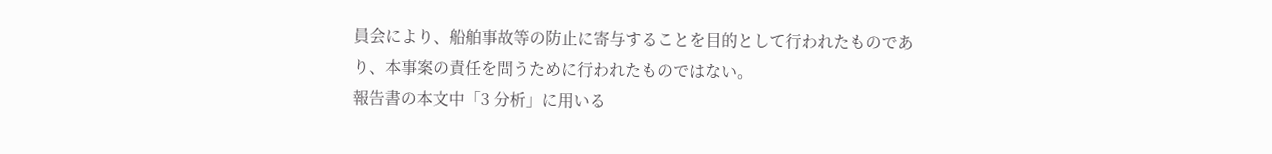員会により、船舶事故等の防止に寄与することを目的として行われたものであり、本事案の責任を問うために行われたものではない。
報告書の本文中「3 分析」に用いる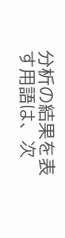分析の結果を表す用語は、次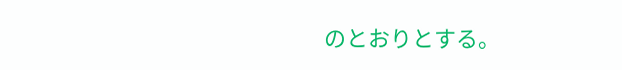のとおりとする。